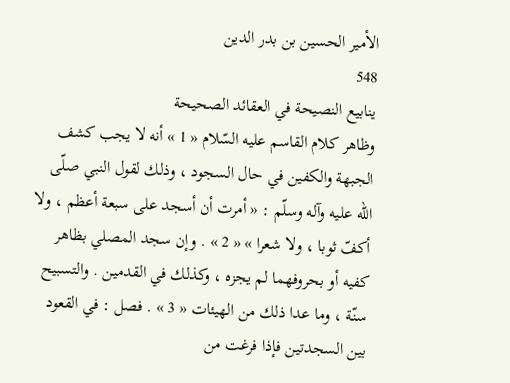الأمير الحسين بن بدر الدين
548
ينابيع النصيحة في العقائد الصحيحة
وظاهر كلام القاسم عليه السّلام « 1 » أنه لا يجب كشف الجبهة والكفين في حال السجود ، وذلك لقول النبي صلّى اللّه عليه وآله وسلّم : « أمرت أن أسجد على سبعة أعظم ، ولا أكفّ ثوبا ، ولا شعرا » « 2 » . وإن سجد المصلي بظاهر كفيه أو بحروفهما لم يجزه ، وكذلك في القدمين . والتسبيح سنّة ، وما عدا ذلك من الهيئات « 3 » . فصل : في القعود بين السجدتين فإذا فرغت من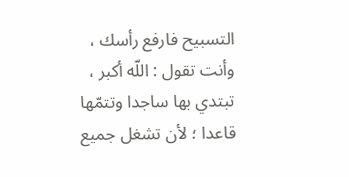التسبيح فارفع رأسك ، وأنت تقول : اللّه أكبر ، تبتدي بها ساجدا وتتمّها قاعدا ؛ لأن تشغل جميع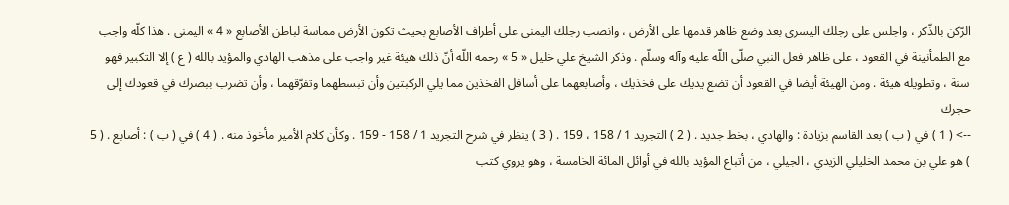الرّكن بالذّكر ، واجلس على رجلك اليسرى بعد وضع ظاهر قدمها على الأرض ، وانصب رجلك اليمنى على أطراف الأصابع بحيث تكون الأرض مماسة لباطن الأصابع « 4 » اليمنى . هذا كلّه واجب مع الطمأنينة في القعود ، على ظاهر فعل النبي صلّى اللّه عليه وآله وسلّم . وذكر الشيخ علي خليل « 5 » رحمه اللّه أنّ ذلك هيئة غير واجب على مذهب الهادي والمؤيد بالله ( ع ) إلا التكبير فهو سنة ، وتطويله هيئة . ومن الهيئة أيضا في القعود أن تضع يديك على فخذيك ، وأصابعهما على أسافل الفخذين مما يلي الركبتين وأن تبسطهما وتفرّقهما ، وأن تضرب ببصرك في قعودك إلى حجرك
--> ( 1 ) في ( ب ) بعد القاسم بزيادة : والهادي ، بخط جديد . ( 2 ) التجريد 1 / 158 ، 159 . ( 3 ) ينظر في شرح التجريد 1 / 158 - 159 . وكأن كلام الأمير مأخوذ منه . ( 4 ) في ( ب ) : أصابع . ( 5 ) هو علي بن محمد الخليلي الزيدي ، الجيلي ، من أتباع المؤيد بالله في أوائل المائة الخامسة ، وهو يروي كتب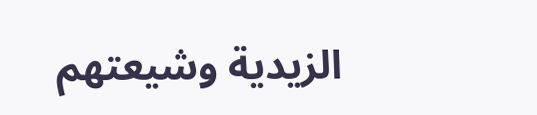الزيدية وشيعتهم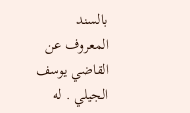بالسند المعروف عن القاضي يوسف الجيلي . له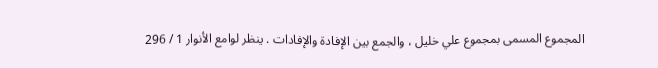المجموع المسمى بمجموع علي خليل ، والجمع بين الإفادة والإفادات . ينظر لوامع الأنوار 1 / 296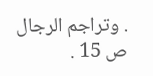. وتراجم الرجال ص 15 .